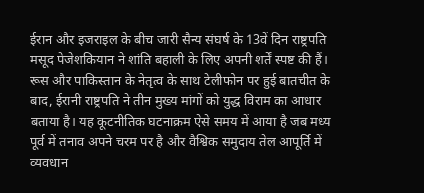ईरान और इजराइल के बीच जारी सैन्य संघर्ष के 13वें दिन राष्ट्रपति मसूद पेजेशकियान ने शांति बहाली के लिए अपनी शर्तें स्पष्ट की हैं। रूस और पाकिस्तान के नेतृत्व के साथ टेलीफोन पर हुई बातचीत के बाद, ईरानी राष्ट्रपति ने तीन मुख्य मांगों को युद्ध विराम का आधार बताया है। यह कूटनीतिक घटनाक्रम ऐसे समय में आया है जब मध्य पूर्व में तनाव अपने चरम पर है और वैश्विक समुदाय तेल आपूर्ति में व्यवधान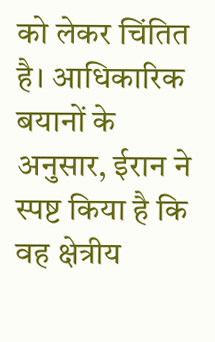को लेकर चिंतित है। आधिकारिक बयानों के अनुसार, ईरान ने स्पष्ट किया है कि वह क्षेत्रीय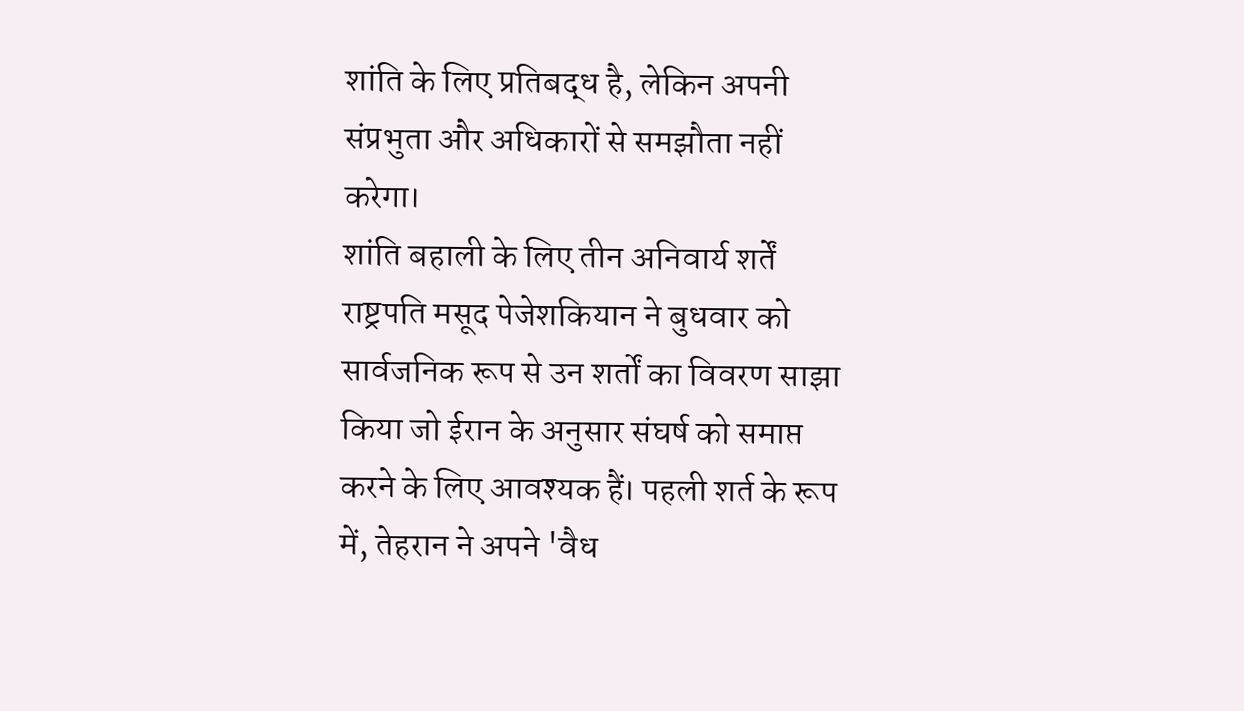शांति के लिए प्रतिबद्ध है, लेकिन अपनी संप्रभुता और अधिकारों से समझौता नहीं करेगा।
शांति बहाली के लिए तीन अनिवार्य शर्तें
राष्ट्रपति मसूद पेजेशकियान ने बुधवार को सार्वजनिक रूप से उन शर्तों का विवरण साझा किया जो ईरान के अनुसार संघर्ष को समाप्त करने के लिए आवश्यक हैं। पहली शर्त के रूप में, तेहरान ने अपने 'वैध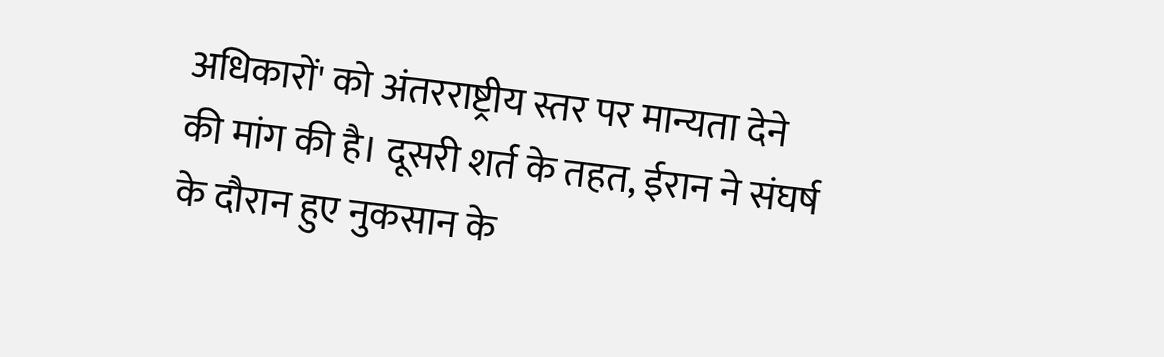अधिकारों' को अंतरराष्ट्रीय स्तर पर मान्यता देने की मांग की है। दूसरी शर्त के तहत, ईरान ने संघर्ष के दौरान हुए नुकसान के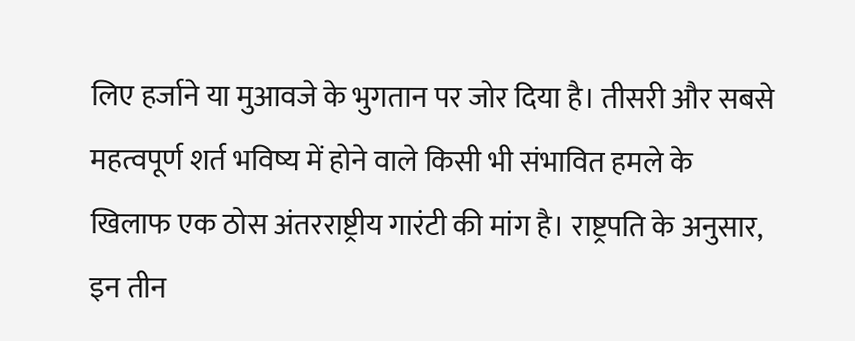लिए हर्जाने या मुआवजे के भुगतान पर जोर दिया है। तीसरी और सबसे महत्वपूर्ण शर्त भविष्य में होने वाले किसी भी संभावित हमले के खिलाफ एक ठोस अंतरराष्ट्रीय गारंटी की मांग है। राष्ट्रपति के अनुसार, इन तीन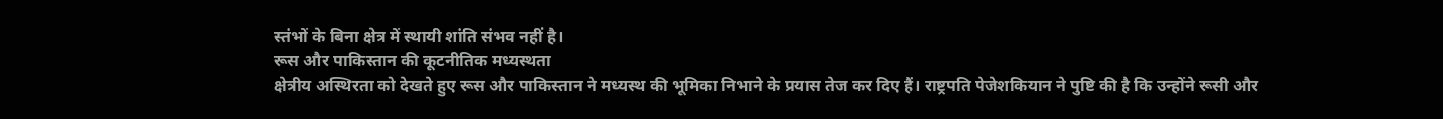स्तंभों के बिना क्षेत्र में स्थायी शांति संभव नहीं है।
रूस और पाकिस्तान की कूटनीतिक मध्यस्थता
क्षेत्रीय अस्थिरता को देखते हुए रूस और पाकिस्तान ने मध्यस्थ की भूमिका निभाने के प्रयास तेज कर दिए हैं। राष्ट्रपति पेजेशकियान ने पुष्टि की है कि उन्होंने रूसी और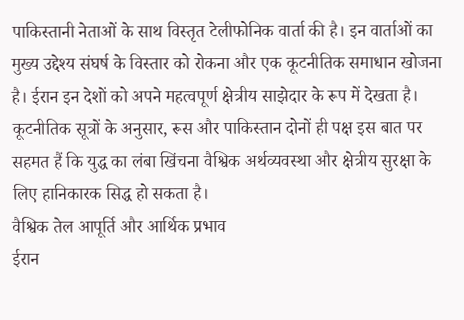पाकिस्तानी नेताओं के साथ विस्तृत टेलीफोनिक वार्ता की है। इन वार्ताओं का मुख्य उद्देश्य संघर्ष के विस्तार को रोकना और एक कूटनीतिक समाधान खोजना है। ईरान इन देशों को अपने महत्वपूर्ण क्षेत्रीय साझेदार के रूप में देखता है। कूटनीतिक सूत्रों के अनुसार, रूस और पाकिस्तान दोनों ही पक्ष इस बात पर सहमत हैं कि युद्ध का लंबा खिंचना वैश्विक अर्थव्यवस्था और क्षेत्रीय सुरक्षा के लिए हानिकारक सिद्ध हो सकता है।
वैश्विक तेल आपूर्ति और आर्थिक प्रभाव
ईरान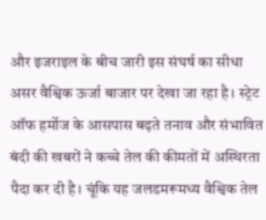और इजराइल के बीच जारी इस संघर्ष का सीधा असर वैश्विक ऊर्जा बाजार पर देखा जा रहा है। स्ट्रेट ऑफ हर्मोज के आसपास बढ़ते तनाव और संभावित बंदी की खबरों ने कच्चे तेल की कीमतों में अस्थिरता पैदा कर दी है। चूंकि यह जलडमरूमध्य वैश्विक तेल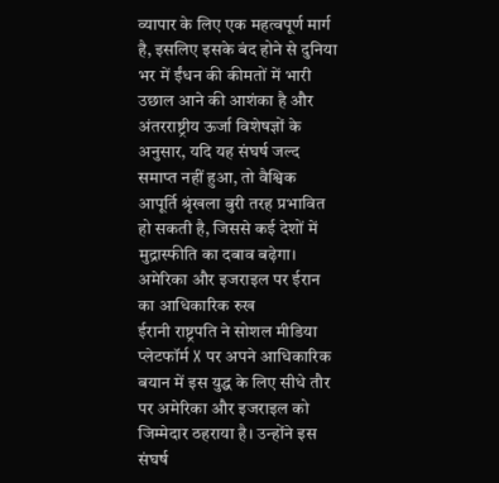व्यापार के लिए एक महत्वपूर्ण मार्ग है, इसलिए इसके बंद होने से दुनिया भर में ईंधन की कीमतों में भारी उछाल आने की आशंका है और अंतरराष्ट्रीय ऊर्जा विशेषज्ञों के अनुसार, यदि यह संघर्ष जल्द समाप्त नहीं हुआ, तो वैश्विक आपूर्ति श्रृंखला बुरी तरह प्रभावित हो सकती है, जिससे कई देशों में मुद्रास्फीति का दबाव बढ़ेगा।
अमेरिका और इजराइल पर ईरान का आधिकारिक रुख
ईरानी राष्ट्रपति ने सोशल मीडिया प्लेटफॉर्म X पर अपने आधिकारिक बयान में इस युद्ध के लिए सीधे तौर पर अमेरिका और इजराइल को जिम्मेदार ठहराया है। उन्होंने इस संघर्ष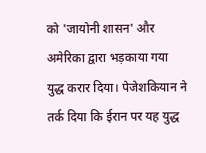को 'जायोनी शासन' और अमेरिका द्वारा भड़काया गया युद्ध करार दिया। पेजेशकियान ने तर्क दिया कि ईरान पर यह युद्ध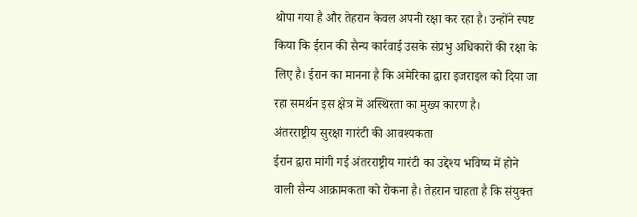थोपा गया है और तेहरान केवल अपनी रक्षा कर रहा है। उन्होंने स्पष्ट किया कि ईरान की सैन्य कार्रवाई उसके संप्रभु अधिकारों की रक्षा के लिए है। ईरान का मानना है कि अमेरिका द्वारा इजराइल को दिया जा रहा समर्थन इस क्षेत्र में अस्थिरता का मुख्य कारण है।
अंतरराष्ट्रीय सुरक्षा गारंटी की आवश्यकता
ईरान द्वारा मांगी गई अंतरराष्ट्रीय गारंटी का उद्देश्य भविष्य में होने वाली सैन्य आक्रामकता को रोकना है। तेहरान चाहता है कि संयुक्त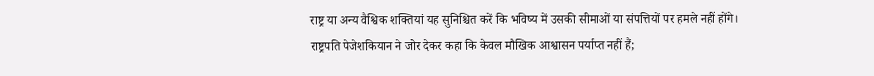राष्ट्र या अन्य वैश्विक शक्तियां यह सुनिश्चित करें कि भविष्य में उसकी सीमाओं या संपत्तियों पर हमले नहीं होंगे। राष्ट्रपति पेजेशकियान ने जोर देकर कहा कि केवल मौखिक आश्वासन पर्याप्त नहीं हैं;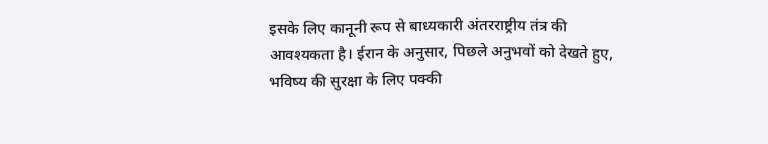इसके लिए कानूनी रूप से बाध्यकारी अंतरराष्ट्रीय तंत्र की आवश्यकता है। ईरान के अनुसार, पिछले अनुभवों को देखते हुए, भविष्य की सुरक्षा के लिए पक्की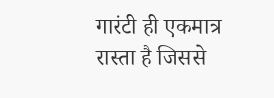गारंटी ही एकमात्र रास्ता है जिससे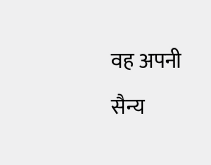वह अपनी सैन्य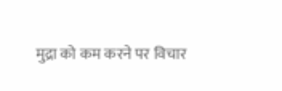मुद्रा को कम करने पर विचार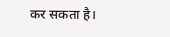कर सकता है।